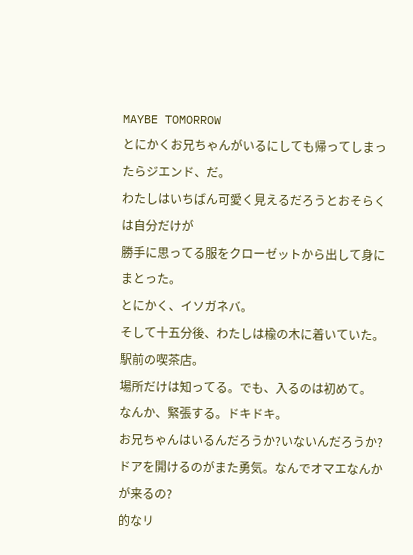MAYBE TOMORROW
とにかくお兄ちゃんがいるにしても帰ってしまったらジエンド、だ。
わたしはいちばん可愛く見えるだろうとおそらくは自分だけが
勝手に思ってる服をクローゼットから出して身にまとった。
とにかく、イソガネバ。
そして十五分後、わたしは楡の木に着いていた。駅前の喫茶店。
場所だけは知ってる。でも、入るのは初めて。
なんか、緊張する。ドキドキ。
お兄ちゃんはいるんだろうか?いないんだろうか?
ドアを開けるのがまた勇気。なんでオマエなんかが来るの?
的なリ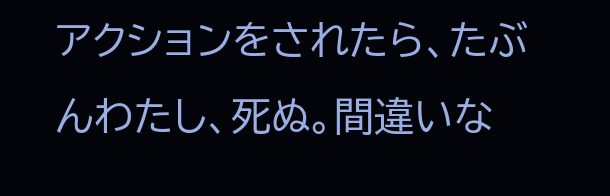アクションをされたら、たぶんわたし、死ぬ。間違いな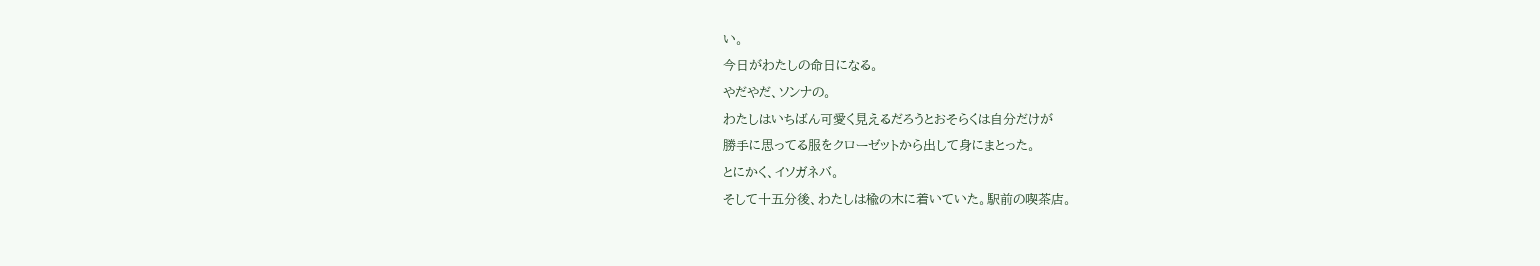い。
今日がわたしの命日になる。
やだやだ、ソンナの。
わたしはいちばん可愛く見えるだろうとおそらくは自分だけが
勝手に思ってる服をクローゼットから出して身にまとった。
とにかく、イソガネバ。
そして十五分後、わたしは楡の木に着いていた。駅前の喫茶店。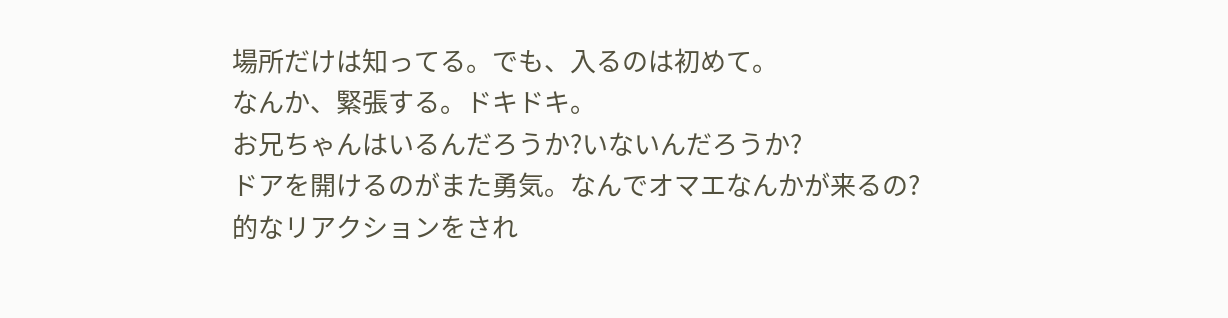場所だけは知ってる。でも、入るのは初めて。
なんか、緊張する。ドキドキ。
お兄ちゃんはいるんだろうか?いないんだろうか?
ドアを開けるのがまた勇気。なんでオマエなんかが来るの?
的なリアクションをされ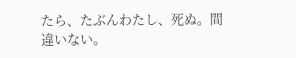たら、たぶんわたし、死ぬ。間違いない。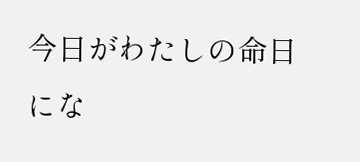今日がわたしの命日にな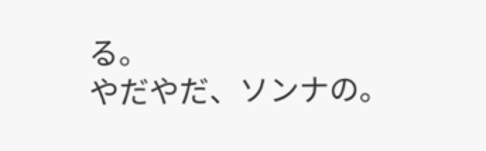る。
やだやだ、ソンナの。